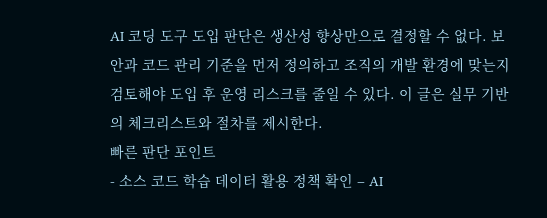AI 코딩 도구 도입 판단은 생산성 향상만으로 결정할 수 없다. 보안과 코드 관리 기준을 먼저 정의하고 조직의 개발 환경에 맞는지 검토해야 도입 후 운영 리스크를 줄일 수 있다. 이 글은 실무 기반의 체크리스트와 절차를 제시한다.
빠른 판단 포인트
- 소스 코드 학습 데이터 활용 정책 확인 – AI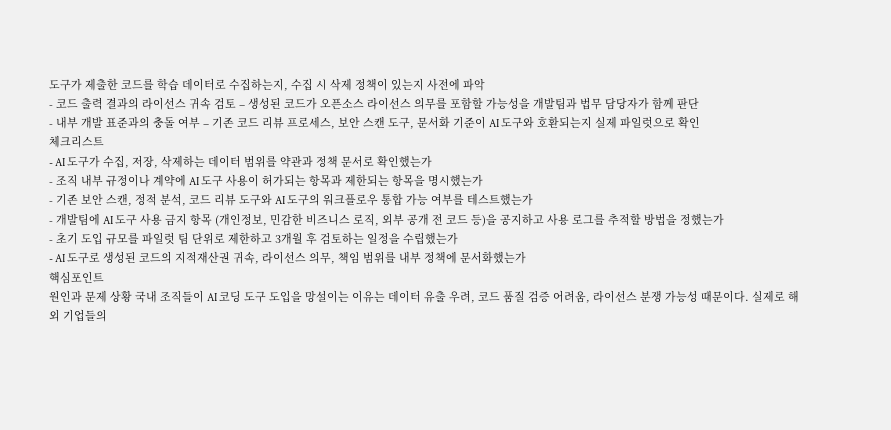도구가 제출한 코드를 학습 데이터로 수집하는지, 수집 시 삭제 정책이 있는지 사전에 파악
- 코드 출력 결과의 라이선스 귀속 검토 – 생성된 코드가 오픈소스 라이선스 의무를 포함할 가능성을 개발팀과 법무 담당자가 함께 판단
- 내부 개발 표준과의 충돌 여부 – 기존 코드 리뷰 프로세스, 보안 스캔 도구, 문서화 기준이 AI 도구와 호환되는지 실제 파일럿으로 확인
체크리스트
- AI 도구가 수집, 저장, 삭제하는 데이터 범위를 약관과 정책 문서로 확인했는가
- 조직 내부 규정이나 계약에 AI 도구 사용이 허가되는 항목과 제한되는 항목을 명시했는가
- 기존 보안 스캔, 정적 분석, 코드 리뷰 도구와 AI 도구의 워크플로우 통합 가능 여부를 테스트했는가
- 개발팀에 AI 도구 사용 금지 항목 (개인정보, 민감한 비즈니스 로직, 외부 공개 전 코드 등)을 공지하고 사용 로그를 추적할 방법을 정했는가
- 초기 도입 규모를 파일럿 팀 단위로 제한하고 3개월 후 검토하는 일정을 수립했는가
- AI 도구로 생성된 코드의 지적재산권 귀속, 라이선스 의무, 책임 범위를 내부 정책에 문서화했는가
핵심포인트
원인과 문제 상황 국내 조직들이 AI 코딩 도구 도입을 망설이는 이유는 데이터 유출 우려, 코드 품질 검증 어려움, 라이선스 분쟁 가능성 때문이다. 실제로 해외 기업들의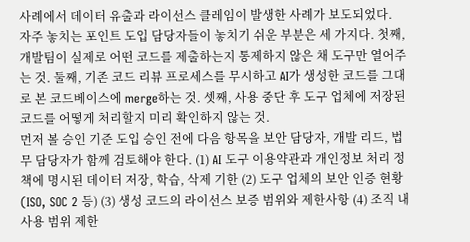사례에서 데이터 유출과 라이선스 클레임이 발생한 사례가 보도되었다.
자주 놓치는 포인트 도입 담당자들이 놓치기 쉬운 부분은 세 가지다. 첫째, 개발팀이 실제로 어떤 코드를 제출하는지 통제하지 않은 채 도구만 열어주는 것. 둘째, 기존 코드 리뷰 프로세스를 무시하고 AI가 생성한 코드를 그대로 본 코드베이스에 merge하는 것. 셋째, 사용 중단 후 도구 업체에 저장된 코드를 어떻게 처리할지 미리 확인하지 않는 것.
먼저 볼 승인 기준 도입 승인 전에 다음 항목을 보안 담당자, 개발 리드, 법무 담당자가 함께 검토해야 한다. (1) AI 도구 이용약관과 개인정보 처리 정책에 명시된 데이터 저장, 학습, 삭제 기한 (2) 도구 업체의 보안 인증 현황 (ISO, SOC 2 등) (3) 생성 코드의 라이선스 보증 범위와 제한사항 (4) 조직 내 사용 범위 제한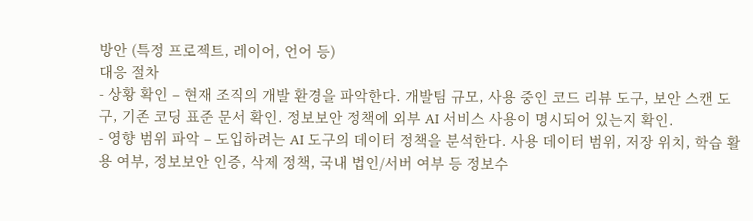방안 (특정 프로젝트, 레이어, 언어 등)
대응 절차
- 상황 확인 – 현재 조직의 개발 환경을 파악한다. 개발팀 규모, 사용 중인 코드 리뷰 도구, 보안 스캔 도구, 기존 코딩 표준 문서 확인. 정보보안 정책에 외부 AI 서비스 사용이 명시되어 있는지 확인.
- 영향 범위 파악 – 도입하려는 AI 도구의 데이터 정책을 분석한다. 사용 데이터 범위, 저장 위치, 학습 활용 여부, 정보보안 인증, 삭제 정책, 국내 법인/서버 여부 등 정보수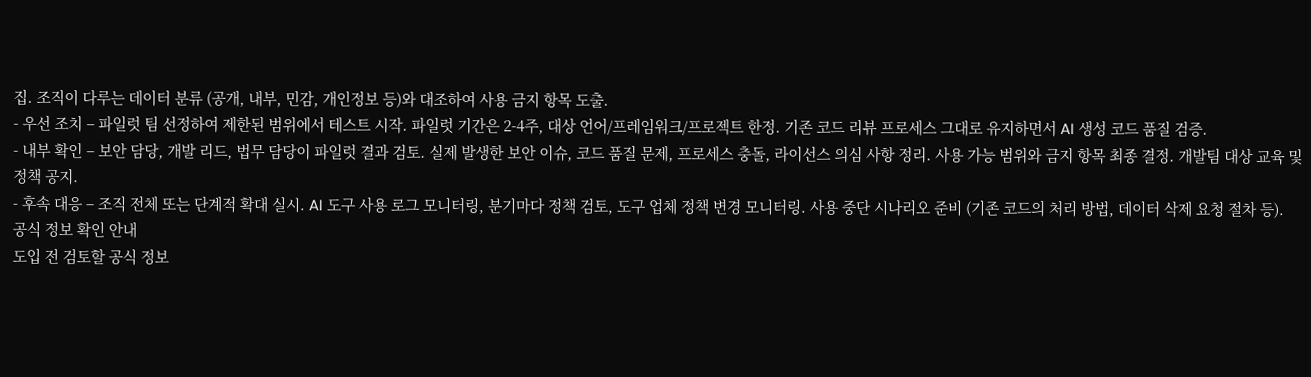집. 조직이 다루는 데이터 분류 (공개, 내부, 민감, 개인정보 등)와 대조하여 사용 금지 항목 도출.
- 우선 조치 – 파일럿 팀 선정하여 제한된 범위에서 테스트 시작. 파일럿 기간은 2-4주, 대상 언어/프레임워크/프로젝트 한정. 기존 코드 리뷰 프로세스 그대로 유지하면서 AI 생성 코드 품질 검증.
- 내부 확인 – 보안 담당, 개발 리드, 법무 담당이 파일럿 결과 검토. 실제 발생한 보안 이슈, 코드 품질 문제, 프로세스 충돌, 라이선스 의심 사항 정리. 사용 가능 범위와 금지 항목 최종 결정. 개발팀 대상 교육 및 정책 공지.
- 후속 대응 – 조직 전체 또는 단계적 확대 실시. AI 도구 사용 로그 모니터링, 분기마다 정책 검토, 도구 업체 정책 변경 모니터링. 사용 중단 시나리오 준비 (기존 코드의 처리 방법, 데이터 삭제 요청 절차 등).
공식 정보 확인 안내
도입 전 검토할 공식 정보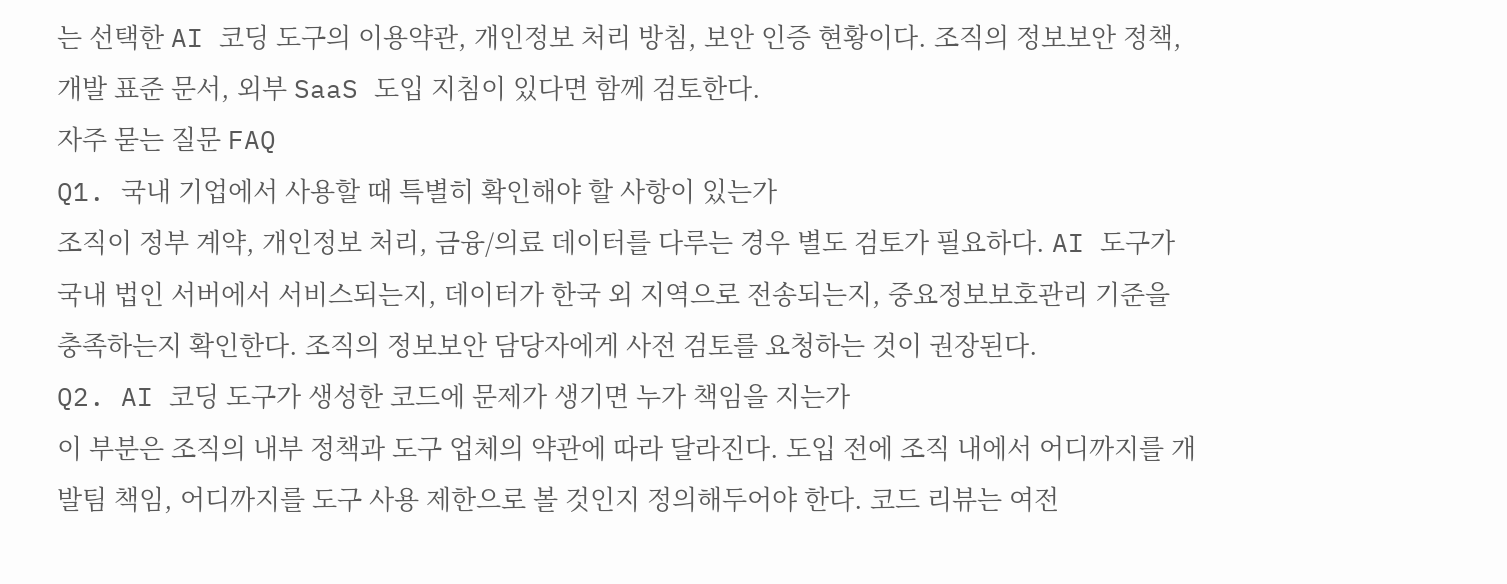는 선택한 AI 코딩 도구의 이용약관, 개인정보 처리 방침, 보안 인증 현황이다. 조직의 정보보안 정책, 개발 표준 문서, 외부 SaaS 도입 지침이 있다면 함께 검토한다.
자주 묻는 질문 FAQ
Q1. 국내 기업에서 사용할 때 특별히 확인해야 할 사항이 있는가
조직이 정부 계약, 개인정보 처리, 금융/의료 데이터를 다루는 경우 별도 검토가 필요하다. AI 도구가 국내 법인 서버에서 서비스되는지, 데이터가 한국 외 지역으로 전송되는지, 중요정보보호관리 기준을 충족하는지 확인한다. 조직의 정보보안 담당자에게 사전 검토를 요청하는 것이 권장된다.
Q2. AI 코딩 도구가 생성한 코드에 문제가 생기면 누가 책임을 지는가
이 부분은 조직의 내부 정책과 도구 업체의 약관에 따라 달라진다. 도입 전에 조직 내에서 어디까지를 개발팀 책임, 어디까지를 도구 사용 제한으로 볼 것인지 정의해두어야 한다. 코드 리뷰는 여전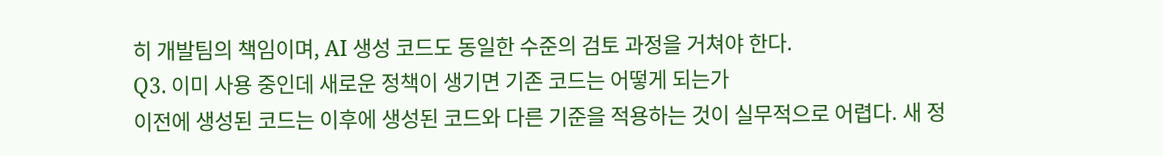히 개발팀의 책임이며, AI 생성 코드도 동일한 수준의 검토 과정을 거쳐야 한다.
Q3. 이미 사용 중인데 새로운 정책이 생기면 기존 코드는 어떻게 되는가
이전에 생성된 코드는 이후에 생성된 코드와 다른 기준을 적용하는 것이 실무적으로 어렵다. 새 정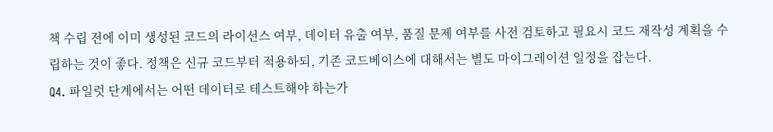책 수립 전에 이미 생성된 코드의 라이선스 여부, 데이터 유출 여부, 품질 문제 여부를 사전 검토하고 필요시 코드 재작성 계획을 수립하는 것이 좋다. 정책은 신규 코드부터 적용하되, 기존 코드베이스에 대해서는 별도 마이그레이션 일정을 잡는다.
Q4. 파일럿 단계에서는 어떤 데이터로 테스트해야 하는가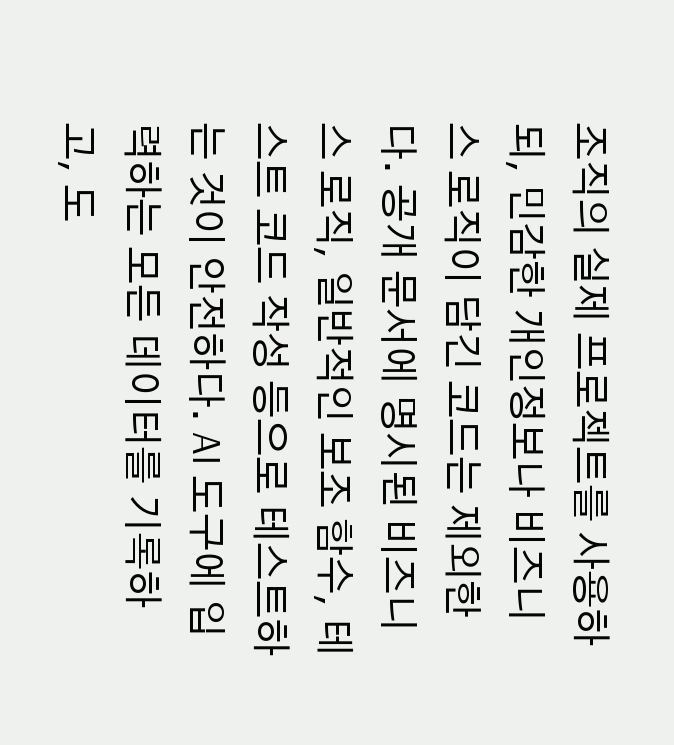조직의 실제 프로젝트를 사용하되, 민감한 개인정보나 비즈니스 로직이 담긴 코드는 제외한다. 공개 문서에 명시된 비즈니스 로직, 일반적인 보조 함수, 테스트 코드 작성 등으로 테스트하는 것이 안전하다. AI 도구에 입력하는 모든 데이터를 기록하고, 도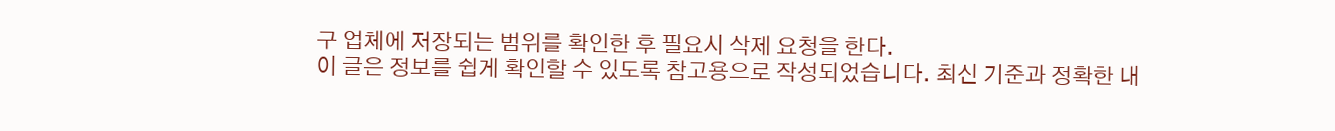구 업체에 저장되는 범위를 확인한 후 필요시 삭제 요청을 한다.
이 글은 정보를 쉽게 확인할 수 있도록 참고용으로 작성되었습니다. 최신 기준과 정확한 내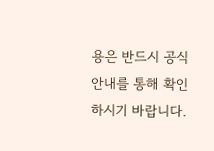용은 반드시 공식 안내를 통해 확인하시기 바랍니다.